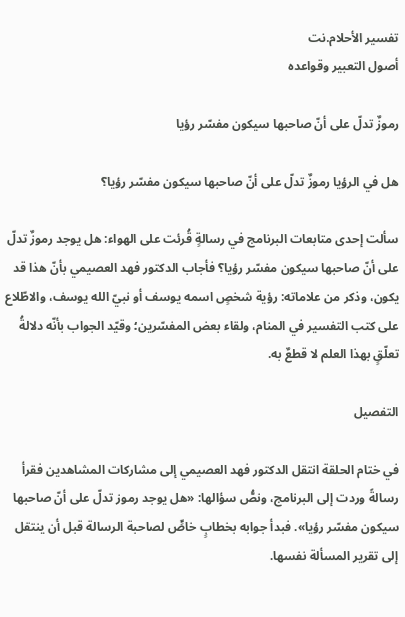تفسير الأحلام.نت
أصول التعبير وقواعده

رموزٌ تدلّ على أنّ صاحبها سيكون مفسّر رؤيا

هل في الرؤيا رموزٌ تدلّ على أنّ صاحبها سيكون مفسّر رؤيا؟

سألت إحدى متابعات البرنامج في رسالةٍ قُرئت على الهواء: هل يوجد رموزٌ تدلّ على أنّ صاحبها سيكون مفسّر رؤيا؟ فأجاب الدكتور فهد العصيمي بأنّ هذا قد يكون، وذكر من علاماته: رؤية شخصٍ اسمه يوسف أو نبيّ الله يوسف، والاطّلاع على كتب التفسير في المنام، ولقاء بعض المفسّرين؛ وقيّد الجواب بأنّه دلالةُ تعلّقٍ بهذا العلم لا قطعٌ به.

التفصيل

في ختام الحلقة انتقل الدكتور فهد العصيمي إلى مشاركات المشاهدين فقرأ رسالةً وردت إلى البرنامج، ونصُّ سؤالها: «هل يوجد رموز تدلّ على أنّ صاحبها سيكون مفسّر رؤيا». فبدأ جوابه بخطابٍ خاصٍّ لصاحبة الرسالة قبل أن ينتقل إلى تقرير المسألة نفسها.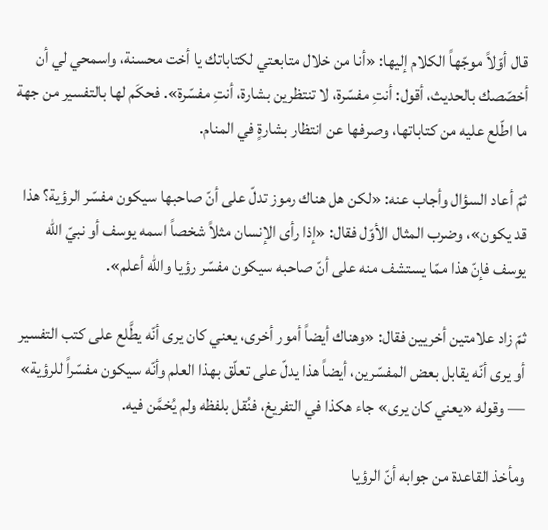قال أوّلاً موجّهاً الكلام إليها: «أنا من خلال متابعتي لكتاباتك يا أخت محسنة، واسمحي لي أن أخصّصك بالحديث، أقول: أنتِ مفسّرة، لا تنتظرين بشارة، أنتِ مفسّرة». فحكَم لها بالتفسير من جهة ما اطّلع عليه من كتاباتها، وصرفها عن انتظار بشارةٍ في المنام.

ثمّ أعاد السؤال وأجاب عنه: «لكن هل هناك رموز تدلّ على أنّ صاحبها سيكون مفسّر الرؤية؟ هذا قد يكون»، وضرب المثال الأوّل فقال: «إذا رأى الإنسان مثلاً شخصاً اسمه يوسف أو نبيّ الله يوسف فإنّ هذا ممّا يستشف منه على أنّ صاحبه سيكون مفسّر رؤيا والله أعلم».

ثمّ زاد علامتين أخريين فقال: «وهناك أيضاً أمور أخرى، يعني كان يرى أنّه يطَّلع على كتب التفسير أو يرى أنّه يقابل بعض المفسّرين، أيضاً هذا يدلّ على تعلّق بهذا العلم وأنّه سيكون مفسّراً للرؤية» — وقوله «يعني كان يرى» جاء هكذا في التفريغ، فنُقل بلفظه ولم يُخمَّن فيه.

ومأخذ القاعدة من جوابه أنّ الرؤيا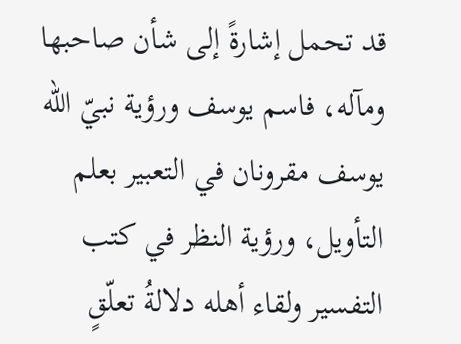قد تحمل إشارةً إلى شأن صاحبها ومآله، فاسم يوسف ورؤية نبيّ الله يوسف مقرونان في التعبير بعلم التأويل، ورؤية النظر في كتب التفسير ولقاء أهله دلالةُ تعلّقٍ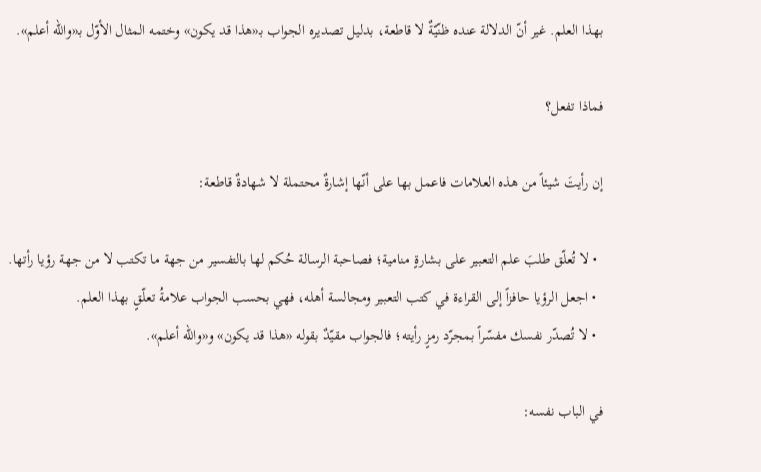بهذا العلم. غير أنّ الدلالة عنده ظنّيّةٌ لا قاطعة، بدليل تصديره الجواب بـ«هذا قد يكون» وختمه المثال الأوّل بـ«والله أعلم».

فماذا تفعل؟

إن رأيتَ شيئاً من هذه العلامات فاعمل بها على أنّها إشارةٌ محتملة لا شهادةٌ قاطعة:

  • لا تُعلّق طلبَ علم التعبير على بشارةٍ منامية؛ فصاحبة الرسالة حُكم لها بالتفسير من جهة ما تكتب لا من جهة رؤيا رأتها.
  • اجعل الرؤيا حافزاً إلى القراءة في كتب التعبير ومجالسة أهله، فهي بحسب الجواب علامةُ تعلّقٍ بهذا العلم.
  • لا تُصدّر نفسك مفسّراً بمجرّد رمزٍ رأيته؛ فالجواب مقيّدٌ بقوله «هذا قد يكون» و«والله أعلم».

في الباب نفسه: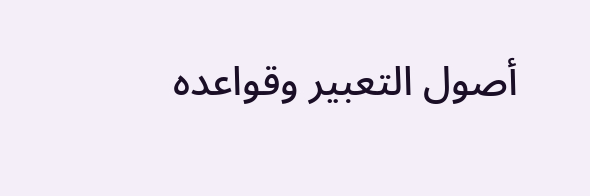أصول التعبير وقواعده